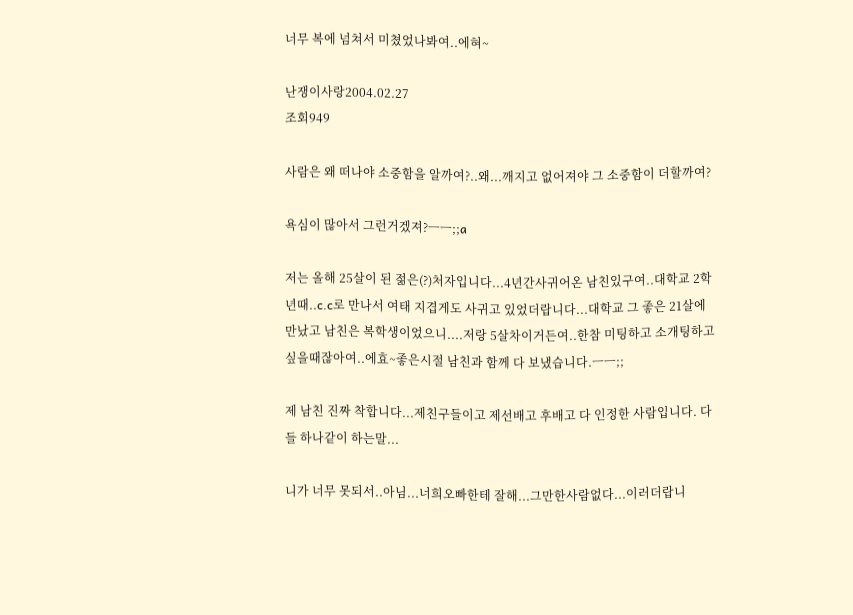너무 복에 넘쳐서 미쳤었나봐여..에혀~

난쟁이사랑2004.02.27
조회949

사람은 왜 떠나야 소중함을 알까여?..왜...깨지고 없어져야 그 소중함이 더할까여?

욕심이 많아서 그런거겠져?ㅡㅡ;;a

저는 올해 25살이 된 젊은(?)처자입니다...4년간사귀어온 남친있구여..대학교 2학년때..c.c로 만나서 여태 지겹게도 사귀고 있었더랍니다...대학교 그 좋은 21살에 만났고 남친은 복학생이었으니....저랑 5살차이거든여..한참 미팅하고 소개팅하고 싶을때잖아여..에효~좋은시절 남친과 함께 다 보냈습니다.ㅡㅡ;;

제 남친 진짜 착합니다...제친구들이고 제선배고 후배고 다 인정한 사람입니다. 다들 하나같이 하는말...

니가 너무 못되서..아님...너희오빠한테 잘해...그만한사람없다...이러더랍니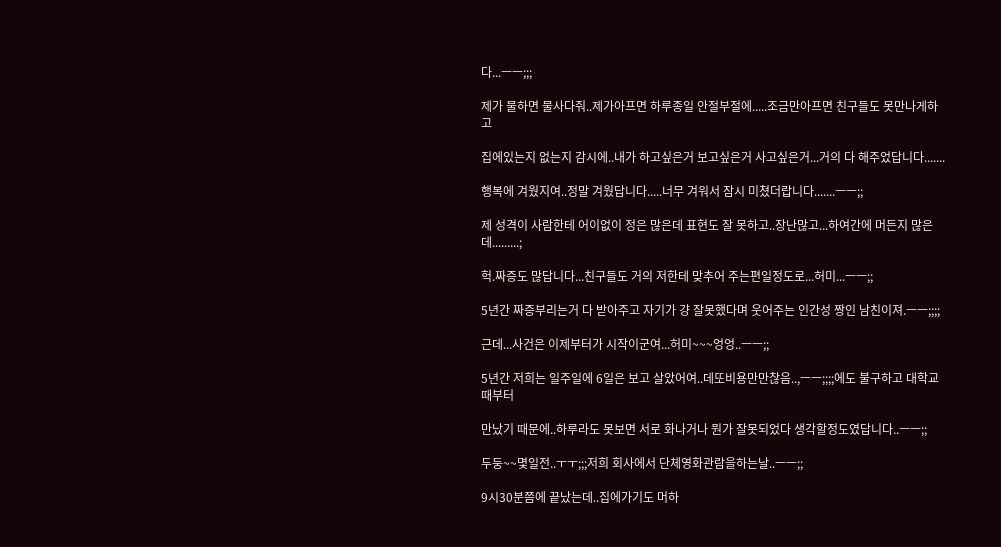다...ㅡㅡ;;;

제가 물하면 물사다줘..제가아프면 하루종일 안절부절에.....조금만아프면 친구들도 못만나게하고

집에있는지 없는지 감시에..내가 하고싶은거 보고싶은거 사고싶은거...거의 다 해주었답니다.......

행복에 겨웠지여..정말 겨웠답니다.....너무 겨워서 잠시 미쳤더랍니다.......ㅡㅡ;;

제 성격이 사람한테 어이없이 정은 많은데 표현도 잘 못하고..장난많고...하여간에 머든지 많은데.........;

헉.짜증도 많답니다...친구들도 거의 저한테 맞추어 주는편일정도로...허미...ㅡㅡ;;

5년간 짜증부리는거 다 받아주고 자기가 걍 잘못했다며 웃어주는 인간성 짱인 남친이져.ㅡㅡ;;;;

근데...사건은 이제부터가 시작이군여...허미~~~엉엉..ㅡㅡ;;

5년간 저희는 일주일에 6일은 보고 살았어여..데또비용만만찮음..,ㅡㅡ;;;;에도 불구하고 대학교때부터

만났기 때문에..하루라도 못보면 서로 화나거나 뭔가 잘못되었다 생각할정도였답니다..ㅡㅡ;;

두둥~~몇일전..ㅜㅜ;;;저희 회사에서 단체영화관람을하는날..ㅡㅡ;;

9시30분쯤에 끝났는데..집에가기도 머하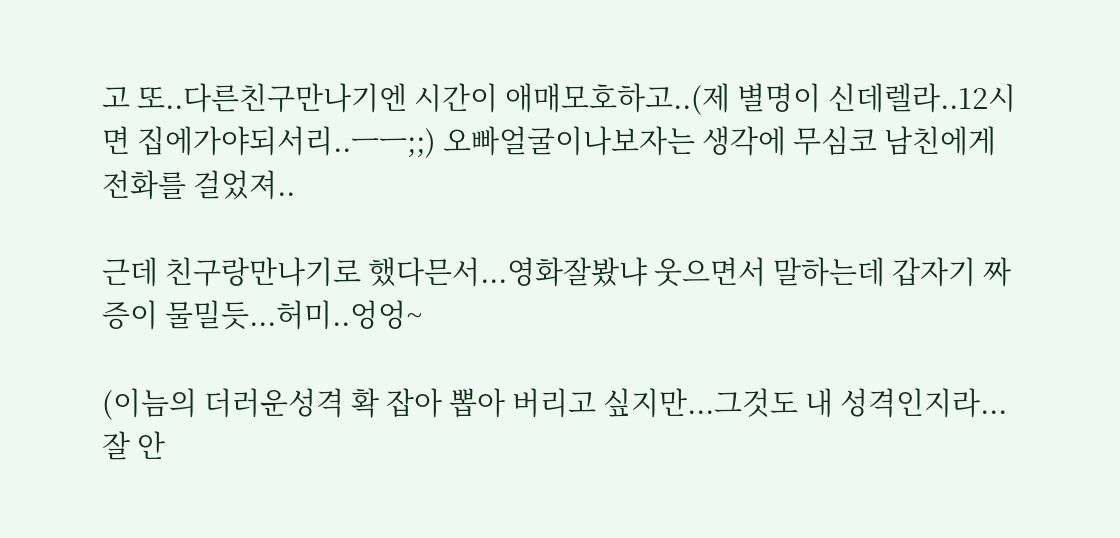고 또..다른친구만나기엔 시간이 애매모호하고..(제 별명이 신데렐라..12시면 집에가야되서리..ㅡㅡ;;) 오빠얼굴이나보자는 생각에 무심코 남친에게 전화를 걸었져..

근데 친구랑만나기로 했다믄서...영화잘봤냐 웃으면서 말하는데 갑자기 짜증이 물밀듯...허미..엉엉~

(이늠의 더러운성격 확 잡아 뽑아 버리고 싶지만...그것도 내 성격인지라...잘 안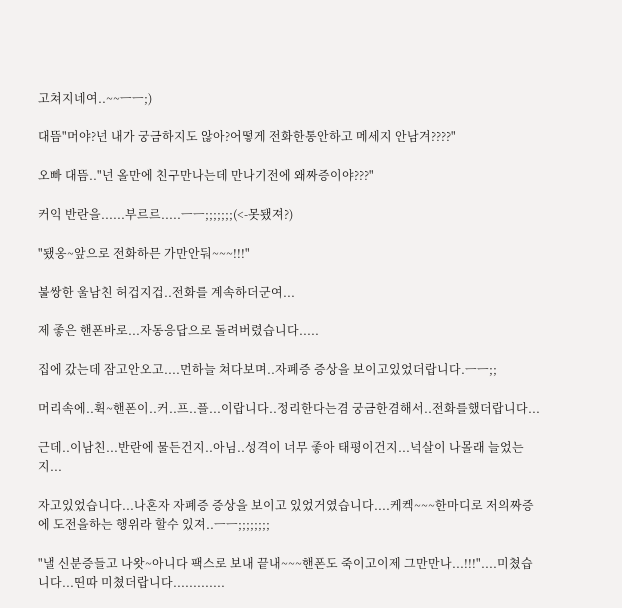고쳐지네여..~~ㅡㅡ;)

대뜸"머야?넌 내가 궁금하지도 않아?어떻게 전화한통안하고 메세지 안남겨????"

오빠 대뜸.."넌 올만에 친구만나는데 만나기전에 왜짜증이야???"

커익 반란을......부르르.....ㅡㅡ;;;;;;;(<-못됐져?)

"됐옹~앞으로 전화하믄 가만안둬~~~!!!"

불쌍한 울남친 허겁지겁..전화를 계속하더군여...

제 좋은 핸폰바로...자동응답으로 돌려버렸습니다.....

집에 갔는데 잠고안오고....먼하늘 쳐다보며..자폐증 증상을 보이고있었더랍니다.ㅡㅡ;;

머리속에..휙~핸폰이..커..프..플...이랍니다..정리한다는겸 궁금한겸해서..전화를했더랍니다...

근데..이남친...반란에 물든건지..아님..성격이 너무 좋아 태평이건지...넉살이 나몰래 늘었는지...

자고있었습니다...나혼자 자폐증 증상을 보이고 있었거였습니다....케켁~~~한마디로 저의짜증에 도전을하는 행위라 할수 있져..ㅡㅡ;;;;;;;;

"낼 신분증들고 나왓~아니다 팩스로 보내 끝내~~~핸폰도 죽이고이제 그만만나...!!!"....미쳤습니다...띤따 미쳤더랍니다.............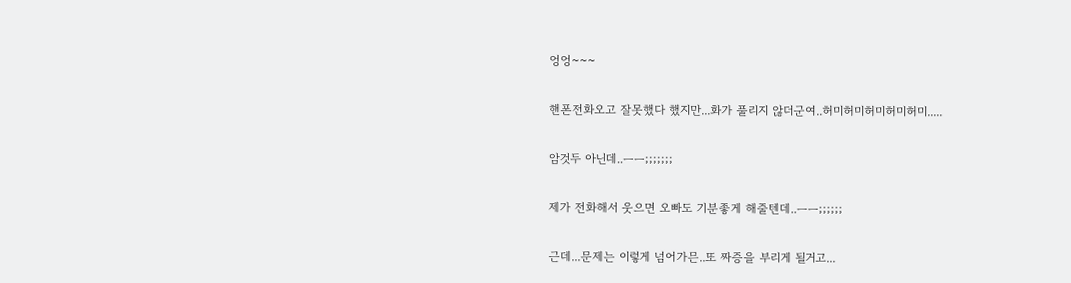엉엉~~~

핸폰전화오고 잘못했다 했지만...화가 풀리지 않더군여..허미허미허미허미허미.....

암것두 아닌데..ㅡㅡ;;;;;;;

제가 전화해서 웃으면 오빠도 기분좋게 해줄텐데..ㅡㅡ;;;;;;

근데...문제는 이렇게 넘어가믄..또 짜증을 부리게 될거고...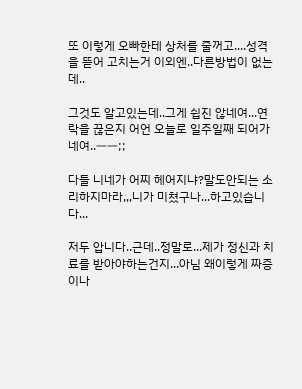또 이렇게 오빠한테 상처를 줄꺼고....성격을 뜯어 고치는거 이외엔..다른방법이 없는데..

그것도 알고있는데..그게 쉽진 않네여...연락을 끊은지 어언 오늘로 일주일째 되어가네여..ㅡㅡ;;

다들 니네가 어찌 헤어지냐?말도안되는 소리하지마라,,,니가 미쳤구나...하고있습니다...

저두 압니다..근데..정말로...제가 정신과 치료를 받아야하는건지...아님 왜이렇게 짜증이나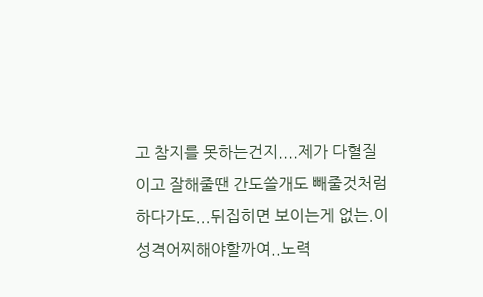고 참지를 못하는건지....제가 다혈질이고 잘해줄땐 간도쓸개도 빼줄것처럼하다가도...뒤집히면 보이는게 없는.이성격어찌해야할까여..노력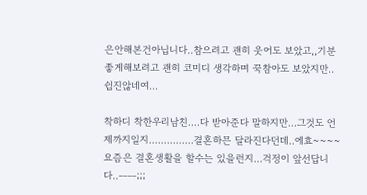은안해본건아닙니다..참으려고 괜히 웃어도 보았고,,기분좋게해보려고 괜히 코미디 생각하며 꾹참아도 보았지만..쉽진않네여...

착하디 착한우리남친....다 받아준다 말하지만...그것도 언제까지일지...............결혼하믄 달라진다던데..에효~~~~요즘은 결혼생활을 할수는 있을런지...걱정이 앞선답니다..ㅡㅡ;;;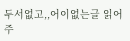두서없고,,어이없는글 읽어 주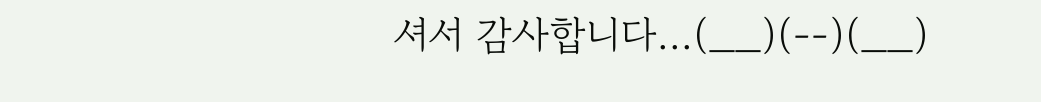셔서 감사합니다...(__)(--)(__)